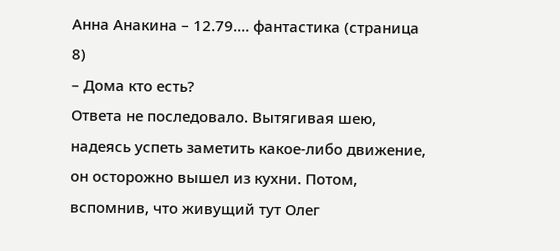Анна Анакина – 12.79.… фантастика (страница 8)
– Дома кто есть?
Ответа не последовало. Вытягивая шею, надеясь успеть заметить какое-либо движение, он осторожно вышел из кухни. Потом, вспомнив, что живущий тут Олег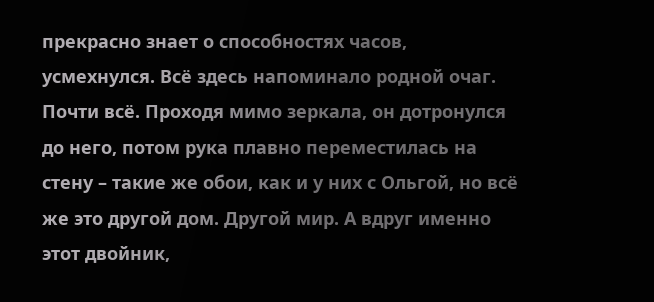прекрасно знает о способностях часов, усмехнулся. Всё здесь напоминало родной очаг. Почти всё. Проходя мимо зеркала, он дотронулся до него, потом рука плавно переместилась на стену – такие же обои, как и у них с Ольгой, но всё же это другой дом. Другой мир. А вдруг именно этот двойник,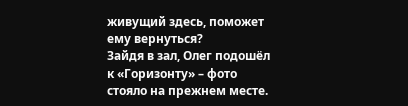живущий здесь, поможет ему вернуться?
Зайдя в зал, Олег подошёл к «Горизонту» – фото стояло на прежнем месте.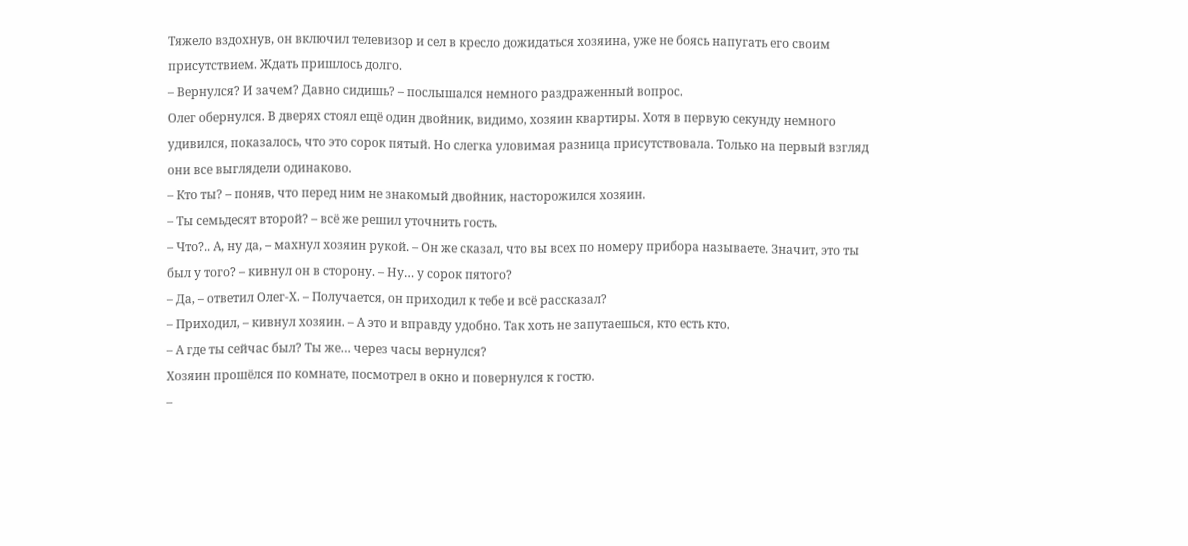Тяжело вздохнув, он включил телевизор и сел в кресло дожидаться хозяина, уже не боясь напугать его своим присутствием. Ждать пришлось долго.
– Вернулся? И зачем? Давно сидишь? – послышался немного раздраженный вопрос.
Олег обернулся. В дверях стоял ещё один двойник, видимо, хозяин квартиры. Хотя в первую секунду немного удивился, показалось, что это сорок пятый. Но слегка уловимая разница присутствовала. Только на первый взгляд они все выглядели одинаково.
– Кто ты? – поняв, что перед ним не знакомый двойник, насторожился хозяин.
– Ты семьдесят второй? – всё же решил уточнить гость.
– Что?.. А, ну да, – махнул хозяин рукой. – Он же сказал, что вы всех по номеру прибора называете. Значит, это ты был у того? – кивнул он в сторону. – Ну… у сорок пятого?
– Да, – ответил Олег-Х. – Получается, он приходил к тебе и всё рассказал?
– Приходил, – кивнул хозяин. – А это и вправду удобно. Так хоть не запутаешься, кто есть кто.
– А где ты сейчас был? Ты же… через часы вернулся?
Хозяин прошёлся по комнате, посмотрел в окно и повернулся к гостю.
–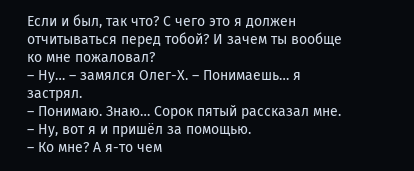Если и был, так что? С чего это я должен отчитываться перед тобой? И зачем ты вообще ко мне пожаловал?
– Ну… – замялся Олег-Х. – Понимаешь… я застрял.
– Понимаю. Знаю… Сорок пятый рассказал мне.
– Ну, вот я и пришёл за помощью.
– Ко мне? А я-то чем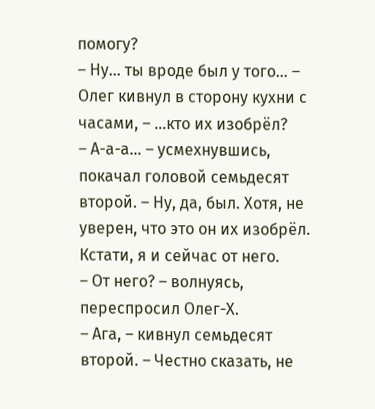помогу?
– Ну… ты вроде был у того… – Олег кивнул в сторону кухни с часами, – …кто их изобрёл?
– А-а-а… – усмехнувшись, покачал головой семьдесят второй. – Ну, да, был. Хотя, не уверен, что это он их изобрёл. Кстати, я и сейчас от него.
– От него? – волнуясь, переспросил Олег-Х.
– Ага, – кивнул семьдесят второй. – Честно сказать, не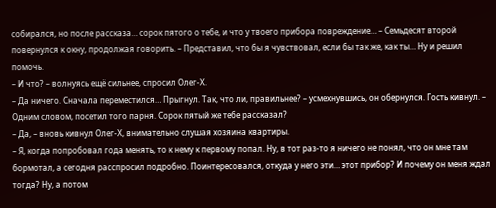собирался, но после рассказа… сорок пятого о тебе, и что у твоего прибора повреждение… – Семьдесят второй повернулся к окну, продолжая говорить. – Представил, что бы я чувствовал, если бы так же, как ты… Ну и решил помочь.
– И что? – волнуясь ещё сильнее, спросил Олег-Х.
– Да ничего. Сначала переместился… Прыгнул. Так, что ли, правильнее? – усмехнувшись, он обернулся. Гость кивнул. – Одним словом, посетил того парня. Сорок пятый же тебе рассказал?
– Да, – вновь кивнул Олег-Х, внимательно слушая хозяина квартиры.
– Я, когда попробовал года менять, то к нему к первому попал. Ну, в тот раз-то я ничего не понял, что он мне там бормотал, а сегодня расспросил подробно. Поинтересовался, откуда у него эти… этот прибор? И почему он меня ждал тогда? Ну, а потом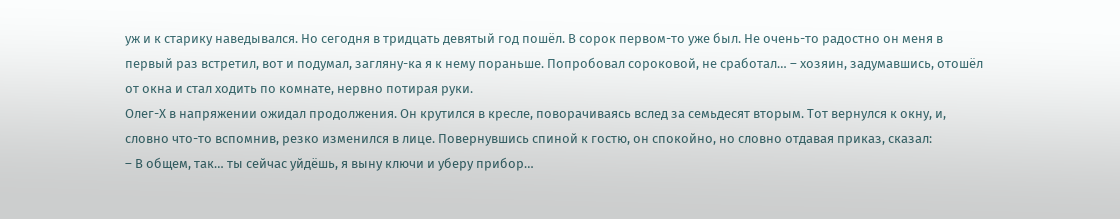уж и к старику наведывался. Но сегодня в тридцать девятый год пошёл. В сорок первом-то уже был. Не очень-то радостно он меня в первый раз встретил, вот и подумал, загляну-ка я к нему пораньше. Попробовал сороковой, не сработал… – хозяин, задумавшись, отошёл от окна и стал ходить по комнате, нервно потирая руки.
Олег-Х в напряжении ожидал продолжения. Он крутился в кресле, поворачиваясь вслед за семьдесят вторым. Тот вернулся к окну, и, словно что-то вспомнив, резко изменился в лице. Повернувшись спиной к гостю, он спокойно, но словно отдавая приказ, сказал:
– В общем, так… ты сейчас уйдёшь, я выну ключи и уберу прибор…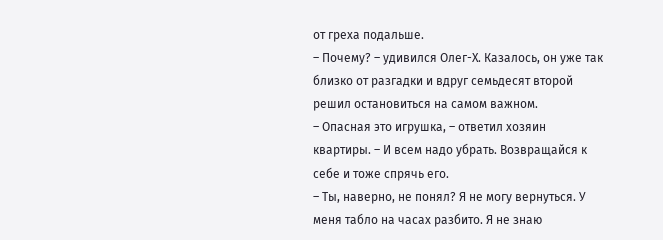от греха подальше.
– Почему? – удивился Олег-Х. Казалось, он уже так близко от разгадки и вдруг семьдесят второй решил остановиться на самом важном.
– Опасная это игрушка, – ответил хозяин квартиры. – И всем надо убрать. Возвращайся к себе и тоже спрячь его.
– Ты, наверно, не понял? Я не могу вернуться. У меня табло на часах разбито. Я не знаю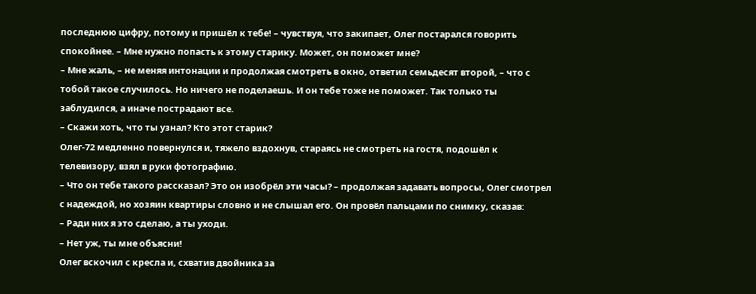последнюю цифру, потому и пришёл к тебе! – чувствуя, что закипает, Олег постарался говорить спокойнее. – Мне нужно попасть к этому старику. Может, он поможет мне?
– Мне жаль, – не меняя интонации и продолжая смотреть в окно, ответил семьдесят второй, – что с тобой такое случилось. Но ничего не поделаешь. И он тебе тоже не поможет. Так только ты заблудился, а иначе пострадают все.
– Скажи хоть, что ты узнал? Кто этот старик?
Олег-72 медленно повернулся и, тяжело вздохнув, стараясь не смотреть на гостя, подошёл к телевизору, взял в руки фотографию.
– Что он тебе такого рассказал? Это он изобрёл эти часы? – продолжая задавать вопросы, Олег смотрел с надеждой, но хозяин квартиры словно и не слышал его. Он провёл пальцами по снимку, сказав:
– Ради них я это сделаю, а ты уходи.
– Нет уж, ты мне объясни!
Олег вскочил с кресла и, схватив двойника за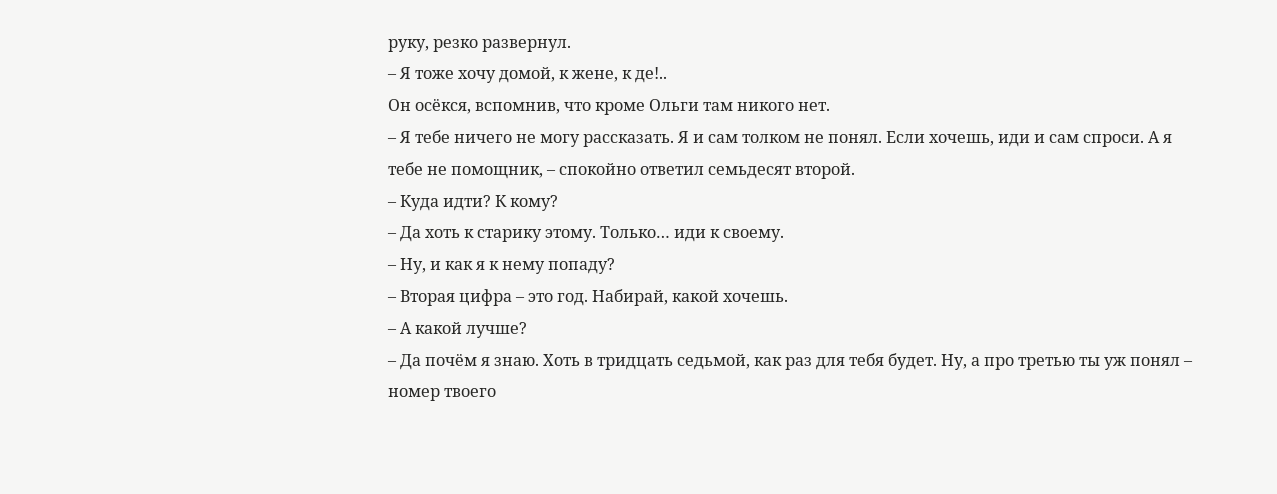руку, резко развернул.
– Я тоже хочу домой, к жене, к де!..
Он осёкся, вспомнив, что кроме Ольги там никого нет.
– Я тебе ничего не могу рассказать. Я и сам толком не понял. Если хочешь, иди и сам спроси. А я тебе не помощник, – спокойно ответил семьдесят второй.
– Куда идти? К кому?
– Да хоть к старику этому. Только… иди к своему.
– Ну, и как я к нему попаду?
– Вторая цифра – это год. Набирай, какой хочешь.
– А какой лучше?
– Да почём я знаю. Хоть в тридцать седьмой, как раз для тебя будет. Ну, а про третью ты уж понял – номер твоего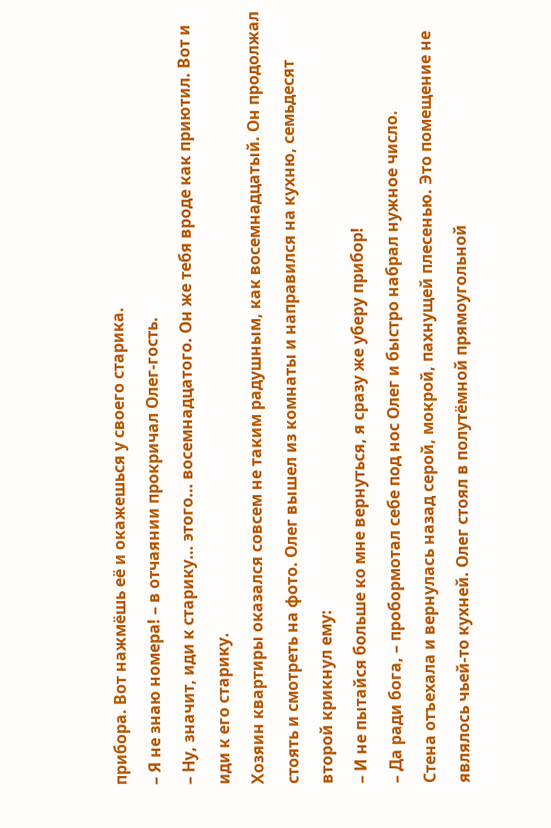прибора. Вот нажмёшь её и окажешься у своего старика.
– Я не знаю номера! – в отчаянии прокричал Олег-гость.
– Ну, значит, иди к старику… этого… восемнадцатого. Он же тебя вроде как приютил. Вот и иди к его старику.
Хозяин квартиры оказался совсем не таким радушным, как восемнадцатый. Он продолжал стоять и смотреть на фото. Олег вышел из комнаты и направился на кухню, семьдесят второй крикнул ему:
– И не пытайся больше ко мне вернуться, я сразу же уберу прибор!
– Да ради бога, – пробормотал себе под нос Олег и быстро набрал нужное число.
Стена отъехала и вернулась назад серой, мокрой, пахнущей плесенью. Это помещение не являлось чьей-то кухней. Олег стоял в полутёмной прямоугольной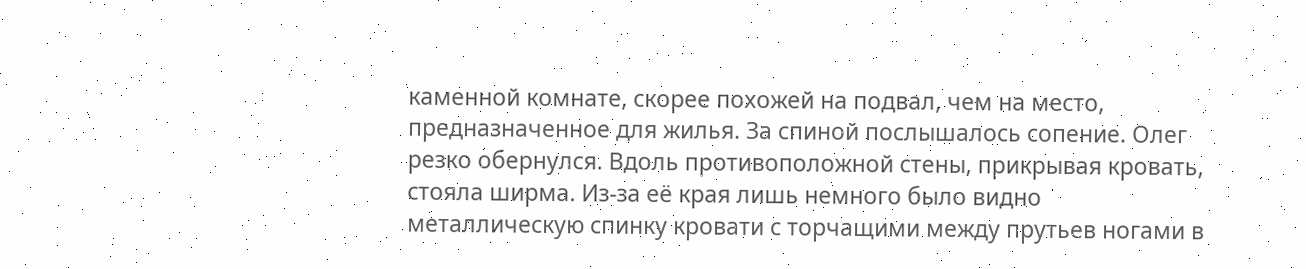каменной комнате, скорее похожей на подвал, чем на место, предназначенное для жилья. За спиной послышалось сопение. Олег резко обернулся. Вдоль противоположной стены, прикрывая кровать, стояла ширма. Из-за её края лишь немного было видно металлическую спинку кровати с торчащими между прутьев ногами в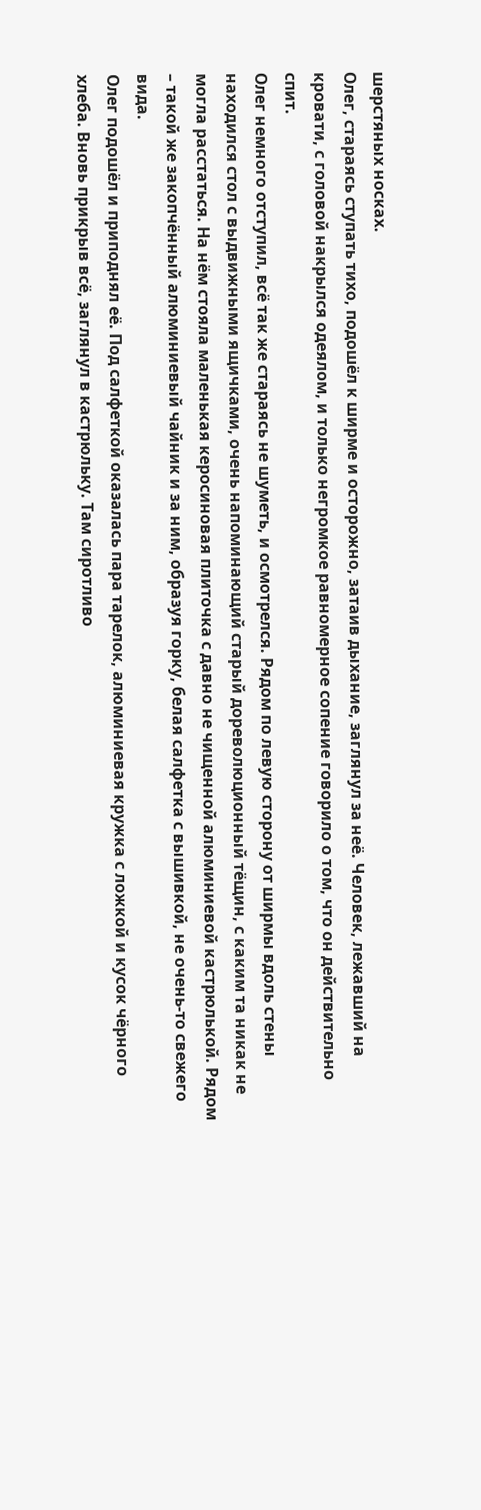шерстяных носках.
Олег, стараясь ступать тихо, подошёл к ширме и осторожно, затаив дыхание, заглянул за неё. Человек, лежавший на кровати, с головой накрылся одеялом, и только негромкое равномерное сопение говорило о том, что он действительно спит.
Олег немного отступил, всё так же стараясь не шуметь, и осмотрелся. Рядом по левую сторону от ширмы вдоль стены находился стол с выдвижными ящичками, очень напоминающий старый дореволюционный тёщин, с каким та никак не могла расстаться. На нём стояла маленькая керосиновая плиточка с давно не чищенной алюминиевой кастрюлькой. Рядом – такой же закопчённый алюминиевый чайник и за ним, образуя горку, белая салфетка с вышивкой, не очень-то свежего вида.
Олег подошёл и приподнял её. Под салфеткой оказалась пара тарелок, алюминиевая кружка с ложкой и кусок чёрного хлеба. Вновь прикрыв всё, заглянул в кастрюльку. Там сиротливо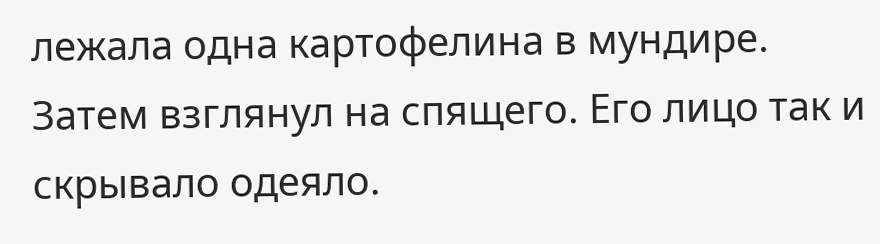лежала одна картофелина в мундире. Затем взглянул на спящего. Его лицо так и скрывало одеяло.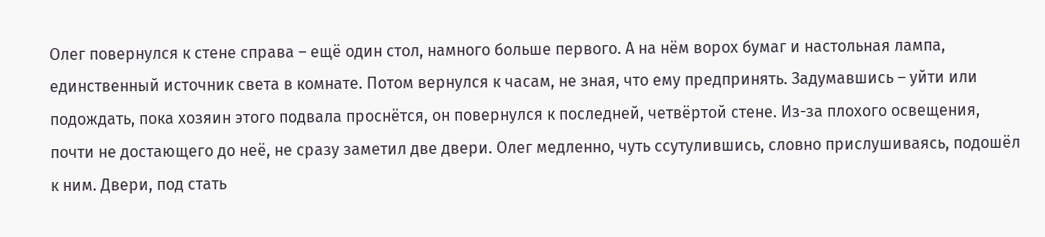Олег повернулся к стене справа – ещё один стол, намного больше первого. А на нём ворох бумаг и настольная лампа, единственный источник света в комнате. Потом вернулся к часам, не зная, что ему предпринять. Задумавшись – уйти или подождать, пока хозяин этого подвала проснётся, он повернулся к последней, четвёртой стене. Из-за плохого освещения, почти не достающего до неё, не сразу заметил две двери. Олег медленно, чуть ссутулившись, словно прислушиваясь, подошёл к ним. Двери, под стать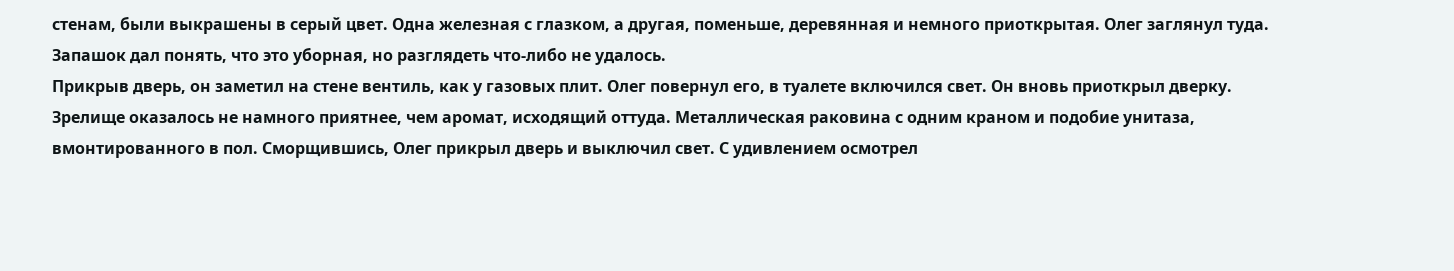стенам, были выкрашены в серый цвет. Одна железная с глазком, а другая, поменьше, деревянная и немного приоткрытая. Олег заглянул туда. Запашок дал понять, что это уборная, но разглядеть что-либо не удалось.
Прикрыв дверь, он заметил на стене вентиль, как у газовых плит. Олег повернул его, в туалете включился свет. Он вновь приоткрыл дверку. Зрелище оказалось не намного приятнее, чем аромат, исходящий оттуда. Металлическая раковина с одним краном и подобие унитаза, вмонтированного в пол. Сморщившись, Олег прикрыл дверь и выключил свет. С удивлением осмотрел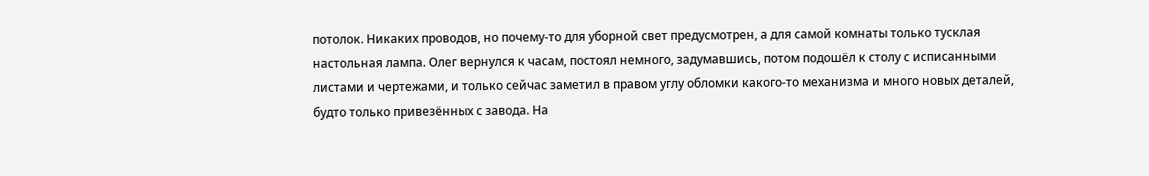потолок. Никаких проводов, но почему-то для уборной свет предусмотрен, а для самой комнаты только тусклая настольная лампа. Олег вернулся к часам, постоял немного, задумавшись, потом подошёл к столу с исписанными листами и чертежами, и только сейчас заметил в правом углу обломки какого-то механизма и много новых деталей, будто только привезённых с завода. На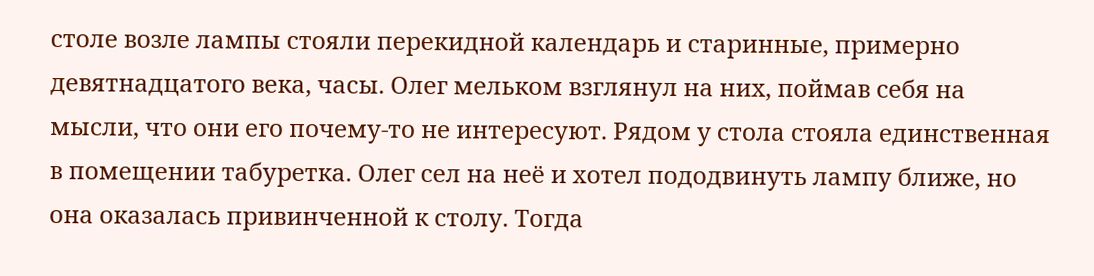столе возле лампы стояли перекидной календарь и старинные, примерно девятнадцатого века, часы. Олег мельком взглянул на них, поймав себя на мысли, что они его почему-то не интересуют. Рядом у стола стояла единственная в помещении табуретка. Олег сел на неё и хотел пододвинуть лампу ближе, но она оказалась привинченной к столу. Тогда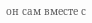он сам вместе с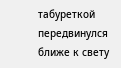табуреткой передвинулся ближе к свету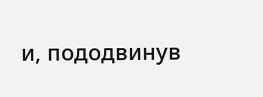и, пододвинув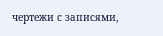чертежи с записями,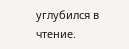углубился в чтение.